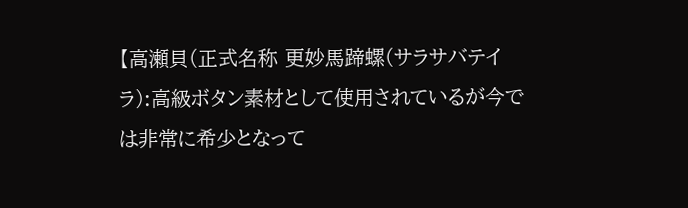【高瀬貝(正式名称 更妙馬蹄螺(サラサバテイラ):高級ボタン素材として使用されているが今では非常に希少となって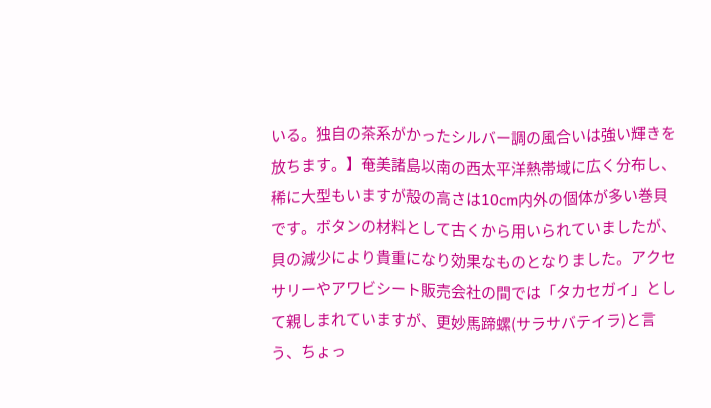いる。独自の茶系がかったシルバー調の風合いは強い輝きを放ちます。】奄美諸島以南の西太平洋熱帯域に広く分布し、稀に大型もいますが殻の高さは10cm内外の個体が多い巻貝です。ボタンの材料として古くから用いられていましたが、貝の減少により貴重になり効果なものとなりました。アクセサリーやアワビシート販売会社の間では「タカセガイ」として親しまれていますが、更妙馬蹄螺(サラサバテイラ)と言う、ちょっ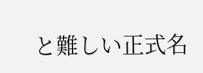と難しい正式名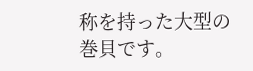称を持った大型の巻貝です。